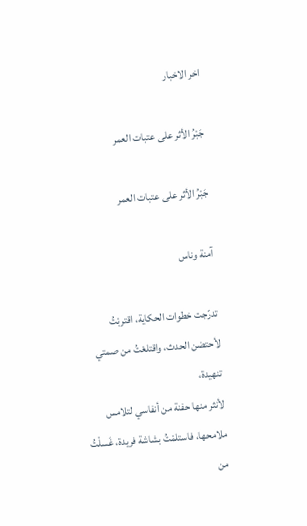اخر الاخبار

جَبْرُ الأثر على عتبات العمر

جَبْرُ الأثر على عتبات العمر

آمنة وناس

تدرّجت خطوات الحكاية، اقتربْتُ لأحتضن الحدث، واقتلعْتُ من صمتي تنهيدة،
لأنثر منها حفنة من أنفاسي لتلامس ملامحها، فاستلمْتُ بشاشة فريدة، غَسلْتُ من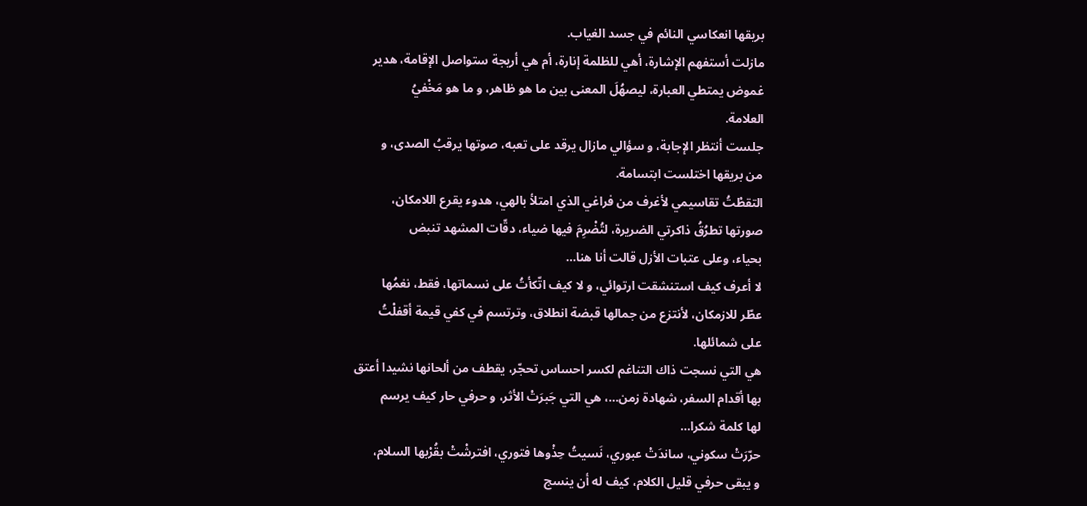بريقها انعكاسي النائم في جسد الغياب.
مازلت أستفهم الإشارة، أهي للظلمة إنارة، أم هي أريجة ستواصل الإقامة، هدير
غموض يمتطي العبارة، ليصهُلَ المعنى بين ما هو ظاهر، و ما هو مَخْفيُ
العلامة.
جلست أنتظر الإجابة، و سؤالي مازال يرقد على تعبه، صوتها يرقبُ الصدى، و
من بريقها اختلست ابتسامة.
التقطْتُ تقاسيمي لأغرف من فراغي الذي امتلأ بالهي، هدوء يقرع اللامكان،
صورتها تطرُقُ ذاكرتي الضريرة، لتُضْرِمَ فيها ضياء، دقّات المشهد تنبض
بحياء، وعلى عتبات الأزل قالت أنا هنا…
لا أعرف كيف استنشقت ارتوائي، و لا كيف اتّكأتُ على نسماتها، فقط، نغمُها
عطّر للازمكان، لأنتزع من جمالها قبضة انطلاق، وترتسم في كفي قيمة أقفلْتُ
على شمائلها.
هي التي نسجت ذاك التناغم لكسر احساس تحجّر، يقطف من ألحانها نشيدا أعتق
بها أقدام السفر، شهادة زمن…، هي التي جَبرَتْ الأثر، و حرفي حار كيف يرسم
لها كلمة شكرا…
حرّرَتْ سكوني، ساندَتْ عبوري، نَسيتُ حِذْوها فتوري، افترشْتْ بقُرْبها السلام،
و يبقى حرفي قليل الكلام، كيف له أن ينسج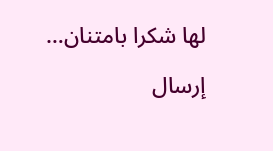لها شكرا بامتنان…

إرسال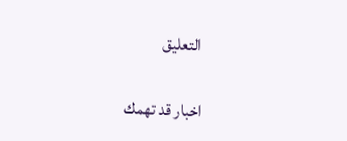التعليق

اخبار قد تهمك